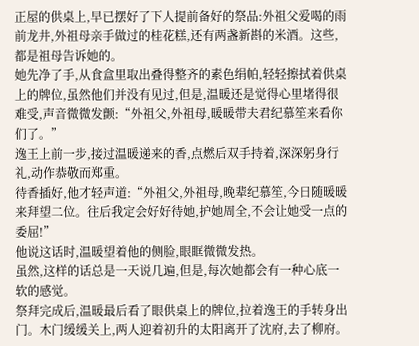正屋的供桌上,早已摆好了下人提前备好的祭品:外祖父爱喝的雨前龙井,外祖母亲手做过的桂花糕,还有两盏新斟的米酒。这些,都是祖母告诉她的。
她先净了手,从食盒里取出叠得整齐的素色绢帕,轻轻擦拭着供桌上的牌位,虽然他们并没有见过,但是,温暖还是觉得心里堵得很难受,声音微微发颤:“外祖父,外祖母,暖暖带夫君纪慕笙来看你们了。”
逸王上前一步,接过温暖递来的香,点燃后双手持着,深深躬身行礼,动作恭敬而郑重。
待香插好,他才轻声道:“外祖父,外祖母,晚辈纪慕笙,今日随暖暖来拜望二位。往后我定会好好待她,护她周全,不会让她受一点的委屈!”
他说这话时,温暖望着他的侧脸,眼眶微微发热。
虽然,这样的话总是一天说几遍,但是,每次她都会有一种心底一软的感觉。
祭拜完成后,温暖最后看了眼供桌上的牌位,拉着逸王的手转身出门。木门缓缓关上,两人迎着初升的太阳离开了沈府,去了柳府。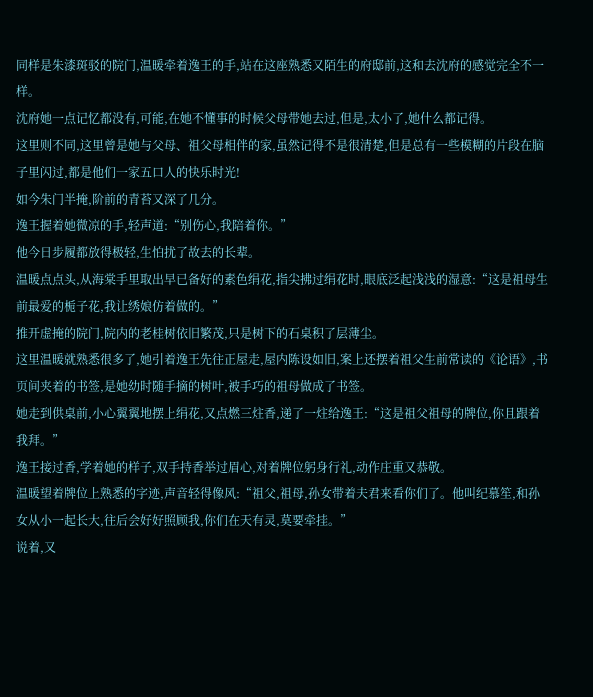同样是朱漆斑驳的院门,温暖牵着逸王的手,站在这座熟悉又陌生的府邸前,这和去沈府的感觉完全不一样。
沈府她一点记忆都没有,可能,在她不懂事的时候父母带她去过,但是,太小了,她什么都记得。
这里则不同,这里曾是她与父母、祖父母相伴的家,虽然记得不是很清楚,但是总有一些模糊的片段在脑子里闪过,都是他们一家五口人的快乐时光!
如今朱门半掩,阶前的青苔又深了几分。
逸王握着她微凉的手,轻声道:“别伤心,我陪着你。”
他今日步履都放得极轻,生怕扰了故去的长辈。
温暖点点头,从海棠手里取出早已备好的素色绢花,指尖拂过绢花时,眼底泛起浅浅的湿意:“这是祖母生前最爱的栀子花,我让绣娘仿着做的。”
推开虚掩的院门,院内的老桂树依旧繁茂,只是树下的石桌积了层薄尘。
这里温暖就熟悉很多了,她引着逸王先往正屋走,屋内陈设如旧,案上还摆着祖父生前常读的《论语》,书页间夹着的书签,是她幼时随手摘的树叶,被手巧的祖母做成了书签。
她走到供桌前,小心翼翼地摆上绢花,又点燃三炷香,递了一炷给逸王:“这是祖父祖母的牌位,你且跟着我拜。”
逸王接过香,学着她的样子,双手持香举过眉心,对着牌位躬身行礼,动作庄重又恭敬。
温暖望着牌位上熟悉的字迹,声音轻得像风:“祖父,祖母,孙女带着夫君来看你们了。他叫纪慕笙,和孙女从小一起长大,往后会好好照顾我,你们在天有灵,莫要牵挂。”
说着,又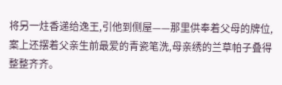将另一炷香递给逸王,引他到侧屋——那里供奉着父母的牌位,案上还摆着父亲生前最爱的青瓷笔洗,母亲绣的兰草帕子叠得整整齐齐。